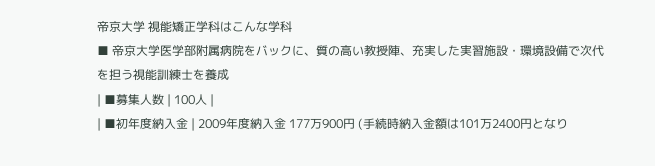帝京大学 視能矯正学科はこんな学科
■ 帝京大学医学部附属病院をバックに、質の高い教授陣、充実した実習施設・環境設備で次代を担う視能訓練士を養成
| ■募集人数 | 100人 |
| ■初年度納入金 | 2009年度納入金 177万900円 (手続時納入金額は101万2400円となり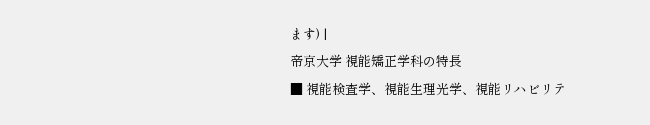ます) |
帝京大学 視能矯正学科の特長
■ 視能検査学、視能生理光学、視能リハビリテ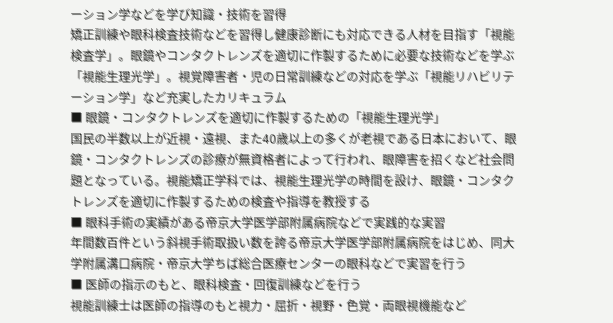ーション学などを学び知識・技術を習得
矯正訓練や眼科検査技術などを習得し健康診断にも対応できる人材を目指す「視能検査学」。眼鏡やコンタクトレンズを適切に作製するために必要な技術などを学ぶ「視能生理光学」。視覚障害者・児の日常訓練などの対応を学ぶ「視能リハビリテーション学」など充実したカリキュラム
■ 眼鏡・コンタクトレンズを適切に作製するための「視能生理光学」
国民の半数以上が近視・遠視、また40歳以上の多くが老視である日本において、眼鏡・コンタクトレンズの診療が無資格者によって行われ、眼障害を招くなど社会問題となっている。視能矯正学科では、視能生理光学の時間を設け、眼鏡・コンタクトレンズを適切に作製するための検査や指導を教授する
■ 眼科手術の実績がある帝京大学医学部附属病院などで実践的な実習
年間数百件という斜視手術取扱い数を誇る帝京大学医学部附属病院をはじめ、同大学附属溝口病院・帝京大学ちば総合医療センターの眼科などで実習を行う
■ 医師の指示のもと、眼科検査・回復訓練などを行う
視能訓練士は医師の指導のもと視力・屈折・視野・色覚・両眼視機能など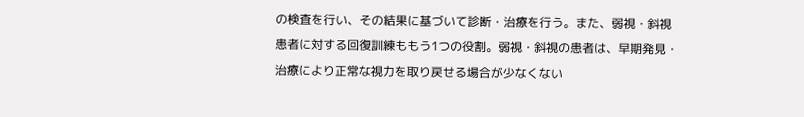の検査を行い、その結果に基づいて診断・治療を行う。また、弱視・斜視患者に対する回復訓練ももう1つの役割。弱視・斜視の患者は、早期発見・治療により正常な視力を取り戻せる場合が少なくない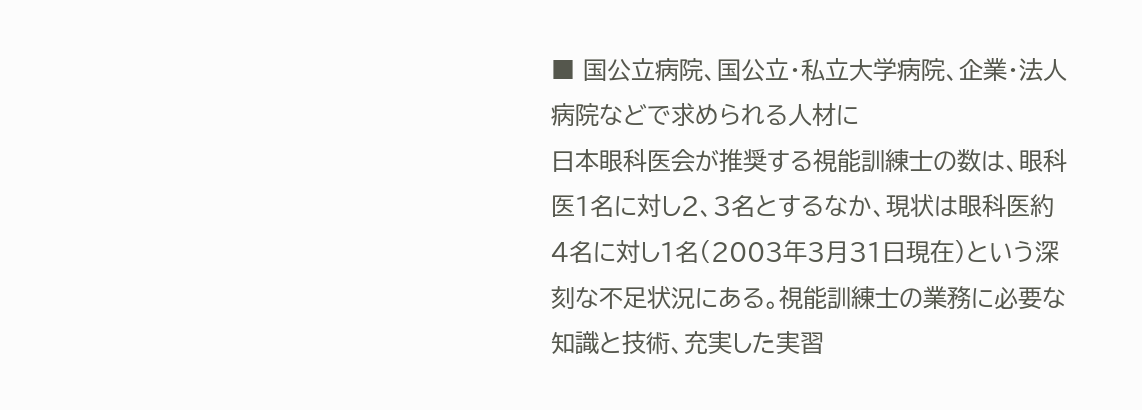■ 国公立病院、国公立・私立大学病院、企業・法人病院などで求められる人材に
日本眼科医会が推奨する視能訓練士の数は、眼科医1名に対し2、3名とするなか、現状は眼科医約4名に対し1名(2003年3月31日現在)という深刻な不足状況にある。視能訓練士の業務に必要な知識と技術、充実した実習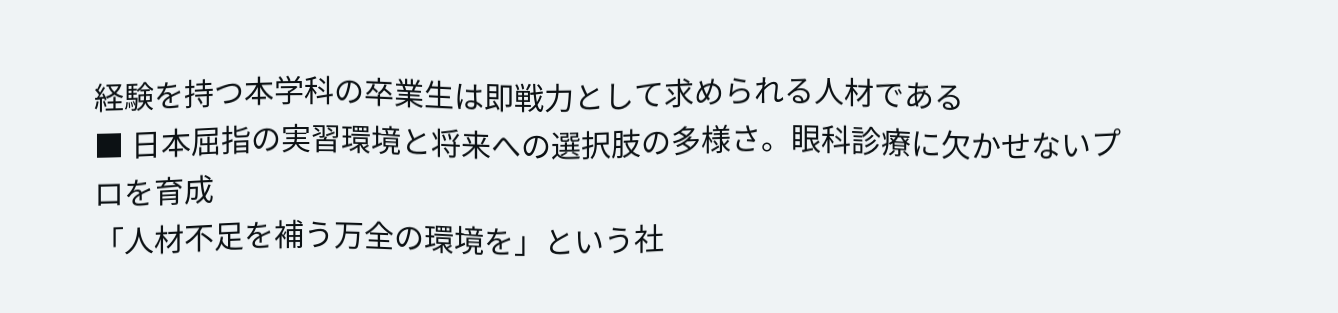経験を持つ本学科の卒業生は即戦力として求められる人材である
■ 日本屈指の実習環境と将来への選択肢の多様さ。眼科診療に欠かせないプロを育成
「人材不足を補う万全の環境を」という社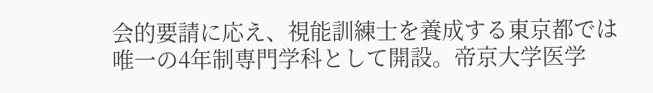会的要請に応え、視能訓練士を養成する東京都では唯一の4年制専門学科として開設。帝京大学医学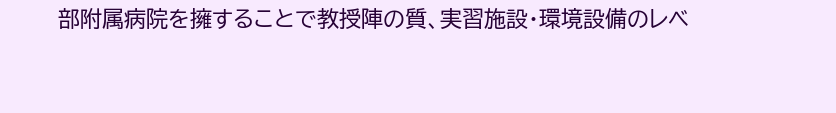部附属病院を擁することで教授陣の質、実習施設・環境設備のレベ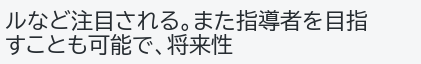ルなど注目される。また指導者を目指すことも可能で、将来性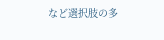など選択肢の多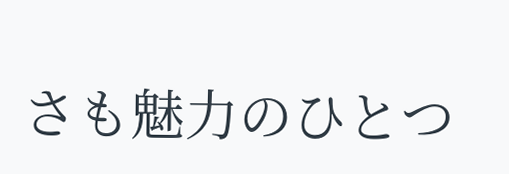さも魅力のひとつ